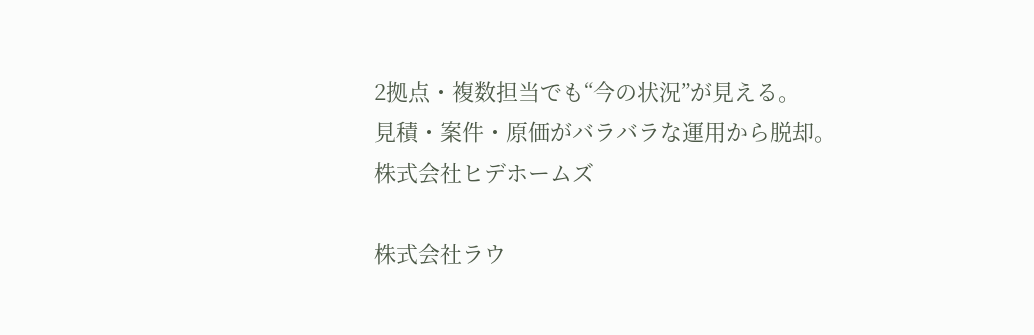2拠点・複数担当でも“今の状況”が見える。
見積・案件・原価がバラバラな運用から脱却。
株式会社ヒデホームズ

株式会社ラウ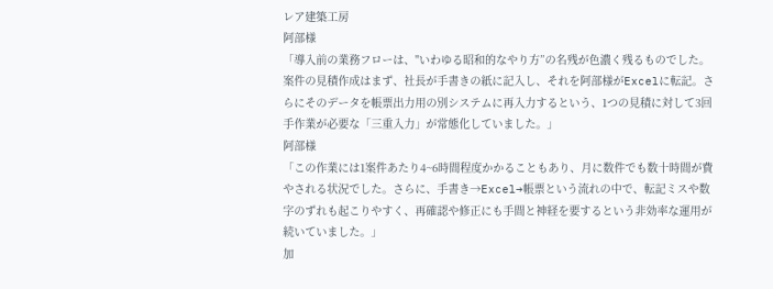レア建築工房
阿部様
「導入前の業務フローは、"いわゆる昭和的なやり方”の名残が色濃く残るものでした。案件の見積作成はまず、社長が手書きの紙に記入し、それを阿部様がExcelに転記。さらにそのデータを帳票出力用の別システムに再入力するという、1つの見積に対して3回手作業が必要な「三重入力」が常態化していました。」
阿部様
「この作業には1案件あたり4~6時間程度かかることもあり、月に数件でも数十時間が費やされる状況でした。さらに、手書き→Excel→帳票という流れの中で、転記ミスや数字のずれも起こりやすく、再確認や修正にも手間と神経を要するという非効率な運用が続いていました。」
加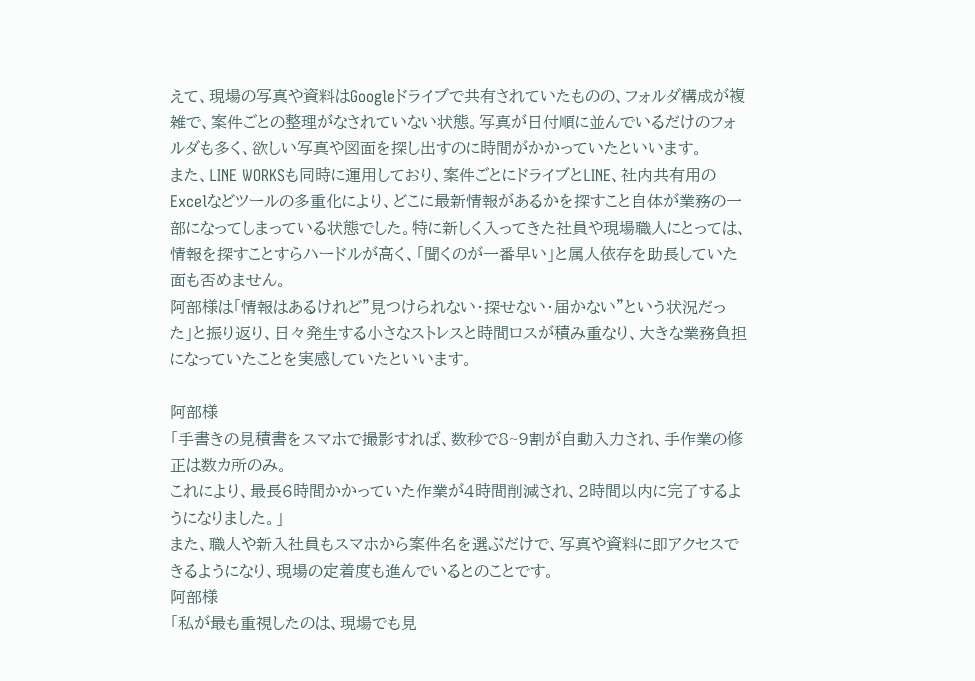えて、現場の写真や資料はGoogleドライブで共有されていたものの、フォルダ構成が複雑で、案件ごとの整理がなされていない状態。写真が日付順に並んでいるだけのフォルダも多く、欲しい写真や図面を探し出すのに時間がかかっていたといいます。
また、LINE WORKSも同時に運用しており、案件ごとにドライブとLINE、社内共有用のExcelなどツールの多重化により、どこに最新情報があるかを探すこと自体が業務の一部になってしまっている状態でした。特に新しく入ってきた社員や現場職人にとっては、情報を探すことすらハードルが高く、「聞くのが一番早い」と属人依存を助長していた面も否めません。
阿部様は「情報はあるけれど"見つけられない・探せない・届かない”という状況だった」と振り返り、日々発生する小さなストレスと時間ロスが積み重なり、大きな業務負担になっていたことを実感していたといいます。

阿部様
「手書きの見積書をスマホで撮影すれば、数秒で8~9割が自動入力され、手作業の修正は数カ所のみ。
これにより、最長6時間かかっていた作業が4時間削減され、2時間以内に完了するようになりました。」
また、職人や新入社員もスマホから案件名を選ぶだけで、写真や資料に即アクセスできるようになり、現場の定着度も進んでいるとのことです。
阿部様
「私が最も重視したのは、現場でも見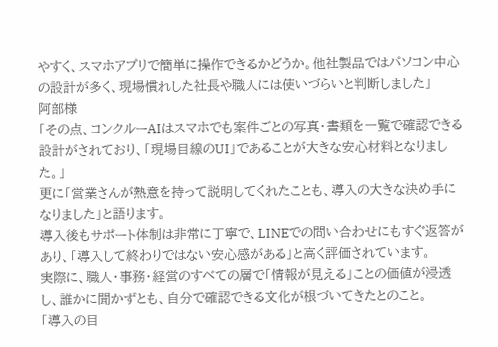やすく、スマホアプリで簡単に操作できるかどうか。他社製品ではパソコン中心の設計が多く、現場慣れした社長や職人には使いづらいと判断しました」
阿部様
「その点、コンクルーAIはスマホでも案件ごとの写真・書類を一覧で確認できる設計がされており、「現場目線のUI」であることが大きな安心材料となりました。」
更に「営業さんが熱意を持って説明してくれたことも、導入の大きな決め手になりました」と語ります。
導入後もサポート体制は非常に丁寧で、LINEでの問い合わせにもすぐ返答があり、「導入して終わりではない安心感がある」と高く評価されています。
実際に、職人・事務・経営のすべての層で「情報が見える」ことの価値が浸透し、誰かに聞かずとも、自分で確認できる文化が根づいてきたとのこと。
「導入の目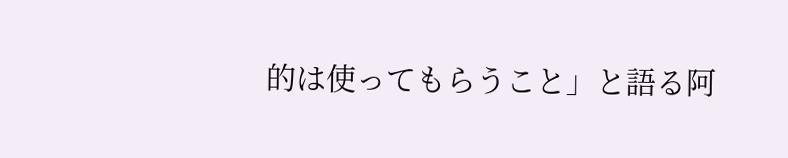的は使ってもらうこと」と語る阿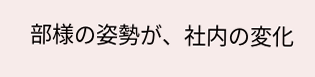部様の姿勢が、社内の変化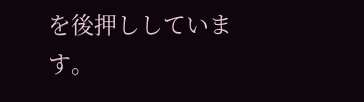を後押ししています。